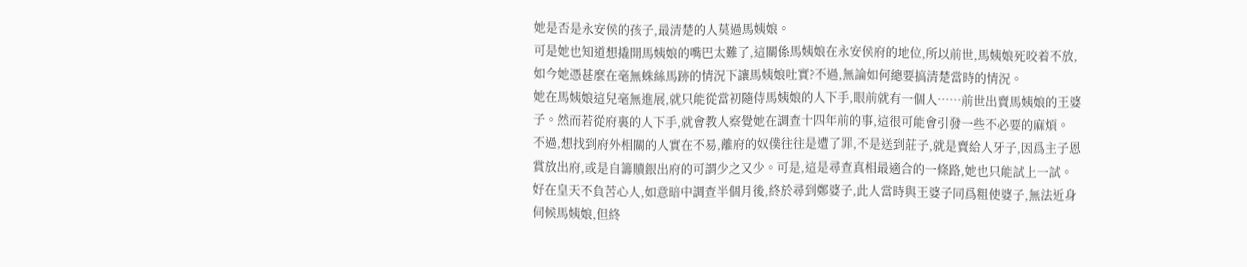她是否是永安侯的孩子,最清楚的人莫過馬姨娘。
可是她也知道想撬開馬姨娘的嘴巴太難了,這關係馬姨娘在永安侯府的地位,所以前世,馬姨娘死咬着不放,如今她憑甚麼在毫無蛛絲馬跡的情況下讓馬姨娘吐實?不過,無論如何總要搞清楚當時的情況。
她在馬姨娘這兒毫無進展,就只能從當初隨侍馬姨娘的人下手,眼前就有一個人……前世出賣馬姨娘的王婆子。然而若從府裏的人下手,就會教人察覺她在調查十四年前的事,這很可能會引發一些不必要的麻煩。
不過,想找到府外相關的人實在不易,離府的奴僕往往是遭了罪,不是送到莊子,就是賣給人牙子,因爲主子恩賞放出府,或是自籌贖銀出府的可謂少之又少。可是,這是尋查真相最適合的一條路,她也只能試上一試。
好在皇天不負苦心人,如意暗中調查半個月後,終於尋到鄭婆子,此人當時與王婆子同爲粗使婆子,無法近身伺候馬姨娘,但終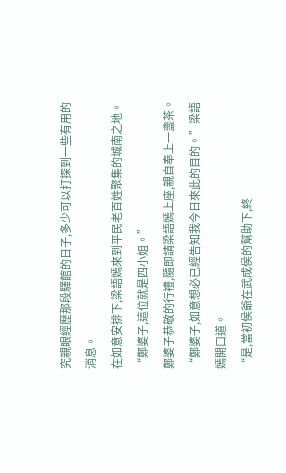究親眼經歷那段驛館的日子,多少可以打探到一些有用的消息。
在如意安排下,梁語嫣來到平民老百姓聚集的城南之地。
“鄭婆子,這位就是四小姐。”
鄭婆子恭敬的行禮,隨即請梁語嫣上座,親自奉上一盞茶。
“鄭婆子,如意想必已經告知我今日來此的目的。”梁語嫣開口道。
“是,當初侯爺在武成侯的幫助下,終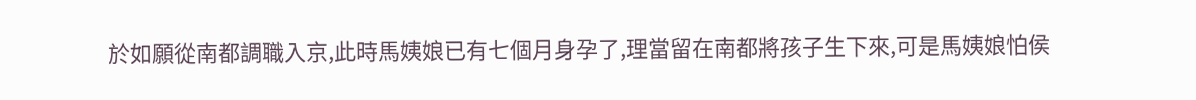於如願從南都調職入京,此時馬姨娘已有七個月身孕了,理當留在南都將孩子生下來,可是馬姨娘怕侯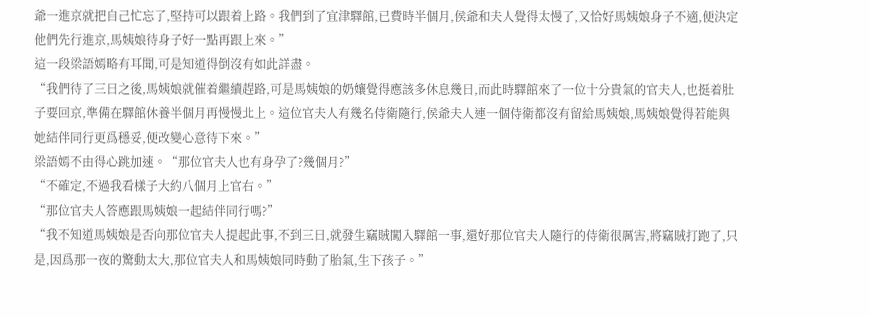爺一進京就把自己忙忘了,堅持可以跟着上路。我們到了宜津驛館,已費時半個月,侯爺和夫人覺得太慢了,又恰好馬姨娘身子不適,便決定他們先行進京,馬姨娘待身子好一點再跟上來。”
這一段梁語嫣略有耳聞,可是知道得倒沒有如此詳盡。
“我們待了三日之後,馬姨娘就催着繼續趕路,可是馬姨娘的奶孃覺得應該多休息幾日,而此時驛館來了一位十分貴氣的官夫人,也挺着肚子要回京,準備在驛館休養半個月再慢慢北上。這位官夫人有幾名侍衛隨行,侯爺夫人連一個侍衛都沒有留給馬姨娘,馬姨娘覺得若能與她結伴同行更爲穩妥,便改變心意待下來。”
梁語嫣不由得心跳加速。“那位官夫人也有身孕了?幾個月?”
“不確定,不過我看樣子大約八個月上官右。”
“那位官夫人答應跟馬姨娘一起結伴同行嗎?”
“我不知道馬姨娘是否向那位官夫人提起此事,不到三日,就發生竊賊闖入驛館一事,還好那位官夫人隨行的侍衛很厲害,將竊賊打跑了,只是,因爲那一夜的驚動太大,那位官夫人和馬姨娘同時動了胎氣,生下孩子。”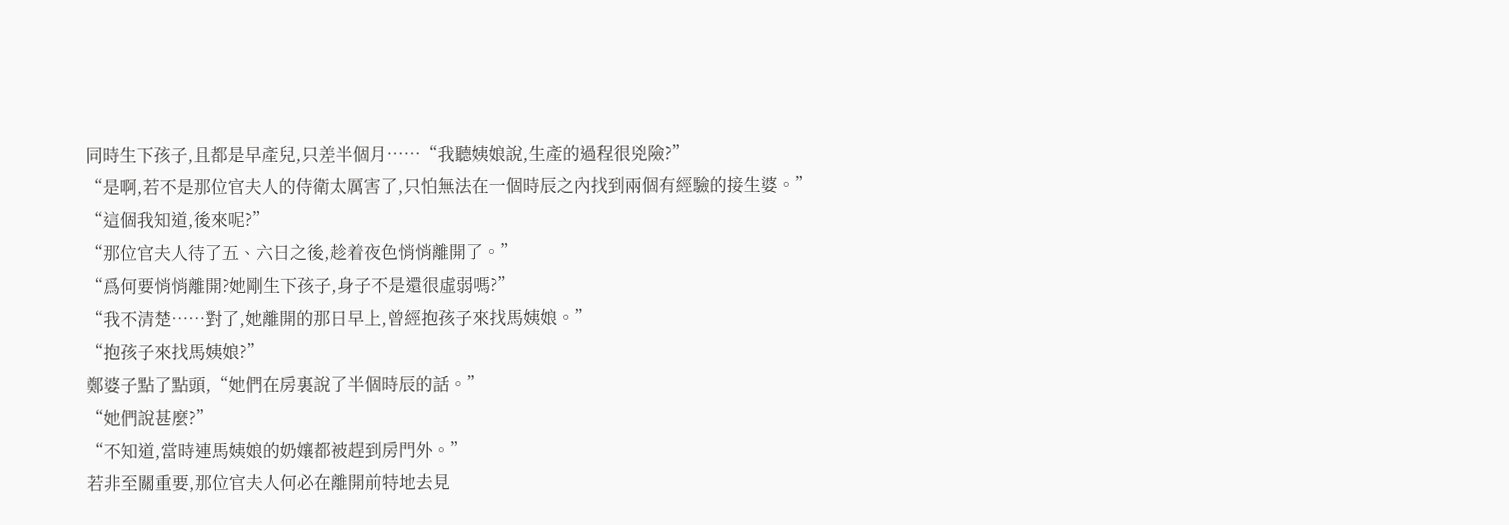同時生下孩子,且都是早產兒,只差半個月……“我聽姨娘說,生產的過程很兇險?”
“是啊,若不是那位官夫人的侍衛太厲害了,只怕無法在一個時辰之內找到兩個有經驗的接生婆。”
“這個我知道,後來呢?”
“那位官夫人待了五、六日之後,趁着夜色悄悄離開了。”
“爲何要悄悄離開?她剛生下孩子,身子不是還很虛弱嗎?”
“我不清楚……對了,她離開的那日早上,曾經抱孩子來找馬姨娘。”
“抱孩子來找馬姨娘?”
鄭婆子點了點頭,“她們在房裏說了半個時辰的話。”
“她們說甚麼?”
“不知道,當時連馬姨娘的奶孃都被趕到房門外。”
若非至關重要,那位官夫人何必在離開前特地去見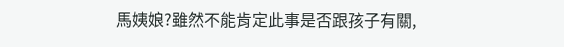馬姨娘?雖然不能肯定此事是否跟孩子有關,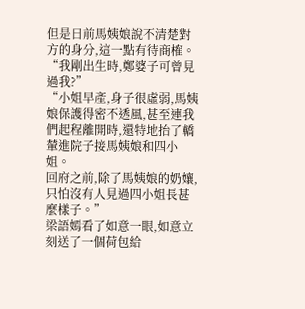但是日前馬姨娘說不清楚對方的身分,這一點有待商榷。
“我剛出生時,鄭婆子可曾見過我?”
“小姐早產,身子很虛弱,馬姨娘保護得密不透風,甚至連我們起程離開時,還特地抬了轎輦進院子接馬姨娘和四小姐。
回府之前,除了馬姨娘的奶孃,只怕沒有人見過四小姐長甚麼樣子。”
梁語嫣看了如意一眼,如意立刻送了一個荷包給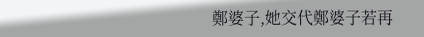鄭婆子,她交代鄭婆子若再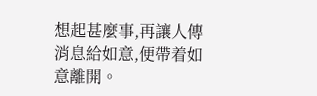想起甚麼事,再讓人傳消息給如意,便帶着如意離開。